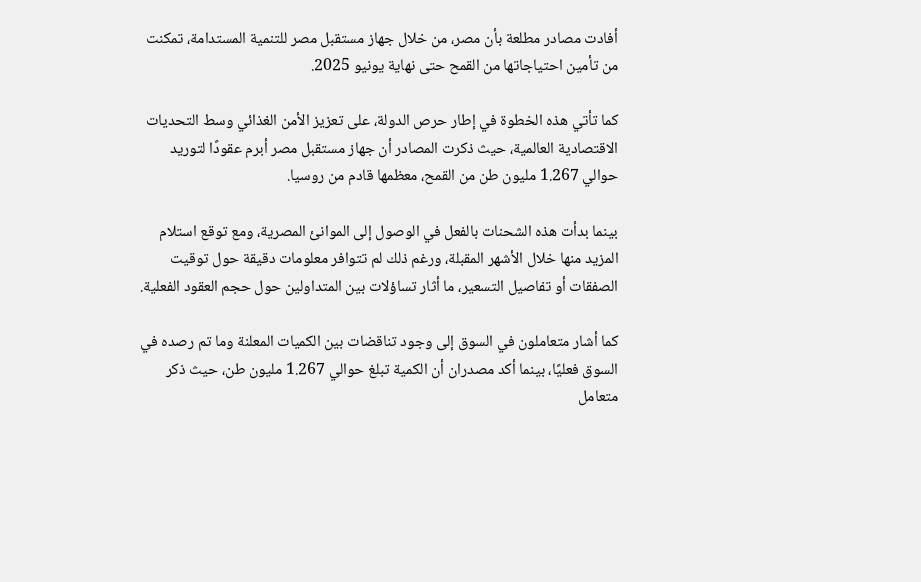أفادت مصادر مطلعة بأن مصر، من خلال جهاز مستقبل مصر للتنمية المستدامة، تمكنت من تأمين احتياجاتها من القمح حتى نهاية يونيو 2025.

كما تأتي هذه الخطوة في إطار حرص الدولة، على تعزيز الأمن الغذائي وسط التحديات الاقتصادية العالمية، حيث ذكرت المصادر أن جهاز مستقبل مصر أبرم عقودًا لتوريد حوالي 1.267 مليون طن من القمح، معظمها قادم من روسيا.

بينما بدأت هذه الشحنات بالفعل في الوصول إلى الموانئ المصرية، ومع توقع استلام المزيد منها خلال الأشهر المقبلة، ورغم ذلك لم تتوافر معلومات دقيقة حول توقيت الصفقات أو تفاصيل التسعير، ما أثار تساؤلات بين المتداولين حول حجم العقود الفعلية.

كما أشار متعاملون في السوق إلى وجود تناقضات بين الكميات المعلنة وما تم رصده في السوق فعليًا، بينما أكد مصدران أن الكمية تبلغ حوالي 1.267 مليون طن، حيث ذكر متعامل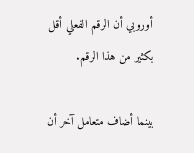أوروبي أن الرقم الفعلي أقل بكثير من هذا الرقم.

بينما أضاف متعامل آخر أن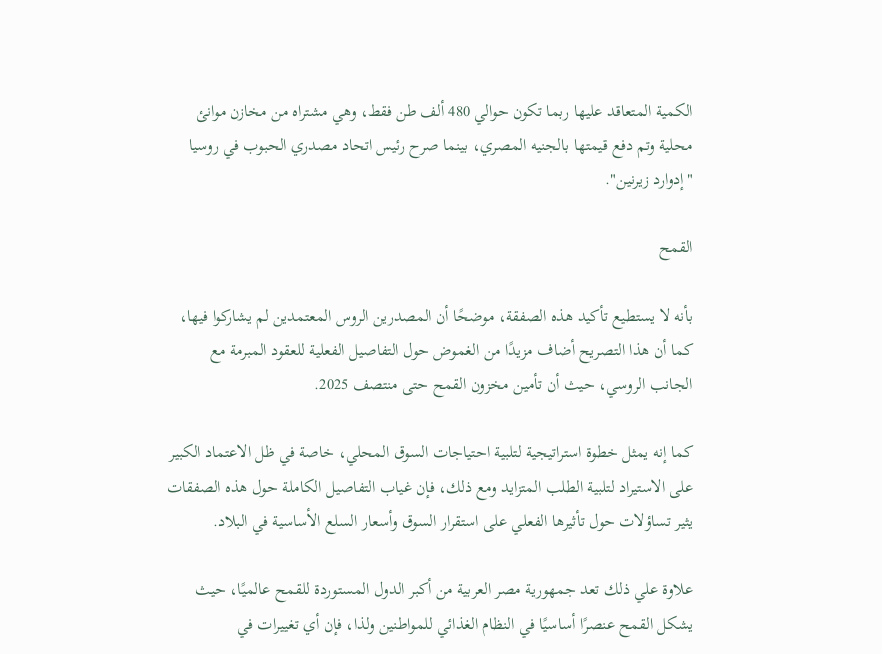الكمية المتعاقد عليها ربما تكون حوالي 480 ألف طن فقط، وهي مشتراه من مخازن موانئ محلية وتم دفع قيمتها بالجنيه المصري، بينما صرح رئيس اتحاد مصدري الحبوب في روسيا "إدوارد زيرنين".

القمح

بأنه لا يستطيع تأكيد هذه الصفقة، موضحًا أن المصدرين الروس المعتمدين لم يشاركوا فيها، كما أن هذا التصريح أضاف مزيدًا من الغموض حول التفاصيل الفعلية للعقود المبرمة مع الجانب الروسي، حيث أن تأمين مخزون القمح حتى منتصف 2025.

كما إنه يمثل خطوة استراتيجية لتلبية احتياجات السوق المحلي، خاصة في ظل الاعتماد الكبير على الاستيراد لتلبية الطلب المتزايد ومع ذلك، فإن غياب التفاصيل الكاملة حول هذه الصفقات يثير تساؤلات حول تأثيرها الفعلي على استقرار السوق وأسعار السلع الأساسية في البلاد.

علاوة علي ذلك تعد جمهورية مصر العربية من أكبر الدول المستوردة للقمح عالميًا، حيث يشكل القمح عنصرًا أساسيًا في النظام الغذائي للمواطنين ولذا، فإن أي تغييرات في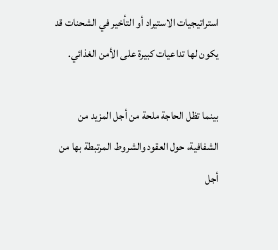استراتيجيات الاستيراد أو التأخير في الشحنات قد يكون لها تداعيات كبيرة على الأمن الغذائي.

بينما تظل الحاجة ملحة من أجل المزيد من الشفافية، حول العقود والشروط المرتبطة بها من أجل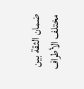ضمان الثقة بين مختلف الأطراف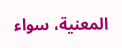المعنية، سواء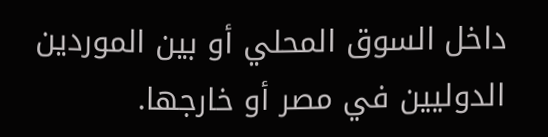داخل السوق المحلي أو بين الموردين الدوليين في مصر أو خارجها.